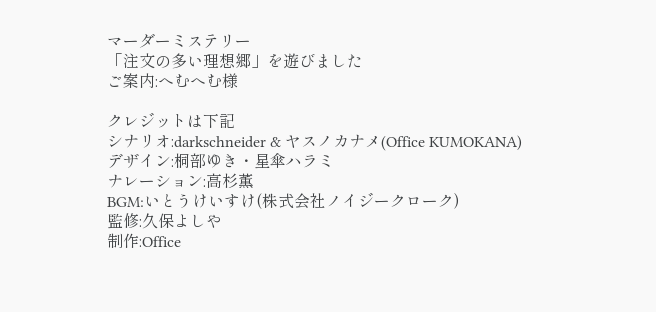マーダーミステリー
「注文の多い理想郷」を遊びました
ご案内:へむへむ様

クレジットは下記
シナリオ:darkschneider & ヤスノカナメ(Office KUMOKANA)
デザイン:桐部ゆき・星傘ハラミ
ナレーション:高杉薫
BGM:いとうけいすけ(株式会社ノイジークローク)
監修:久保よしや
制作:Office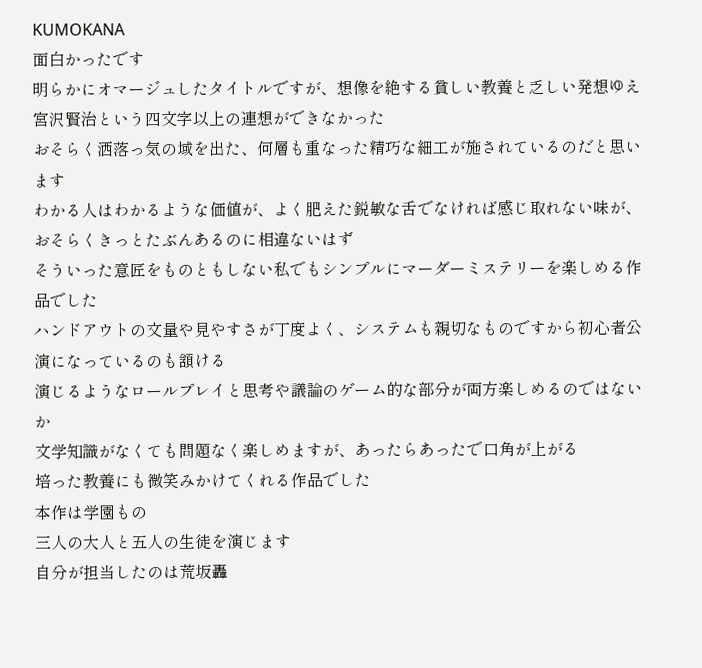KUMOKANA
面白かったです
明らかにオマージュしたタイトルですが、想像を絶する貧しい教養と乏しい発想ゆえ宮沢賢治という四文字以上の連想ができなかった
おそらく洒落っ気の域を出た、何層も重なった精巧な細工が施されているのだと思います
わかる人はわかるような価値が、よく肥えた鋭敏な舌でなければ感じ取れない味が、おそらくきっとたぶんあるのに相違ないはず
そういった意匠をものともしない私でもシンプルにマーダーミステリーを楽しめる作品でした
ハンドアウトの文量や見やすさが丁度よく、システムも親切なものですから初心者公演になっているのも頷ける
演じるようなロールプレイと思考や議論のゲーム的な部分が両方楽しめるのではないか
文学知識がなくても問題なく楽しめますが、あったらあったで口角が上がる
培った教養にも微笑みかけてくれる作品でした
本作は学園もの
三人の大人と五人の生徒を演じます
自分が担当したのは荒坂轟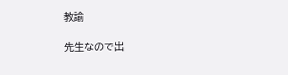教諭

先生なので出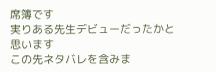席簿です
実りある先生デビューだったかと思います
この先ネタバレを含みま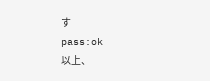す
pass:ok
以上、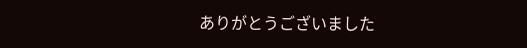ありがとうございました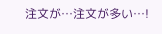注文が…注文が多い…!